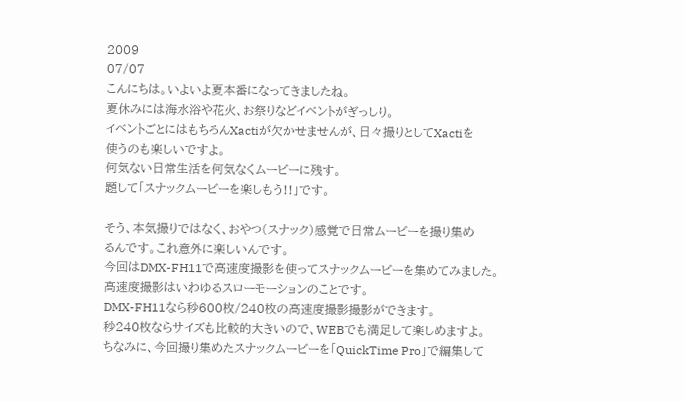2009
07/07
こんにちは。いよいよ夏本番になってきましたね。
夏休みには海水浴や花火、お祭りなどイベントがぎっしり。
イベントごとにはもちろんXactiが欠かせませんが、日々撮りとしてXactiを
使うのも楽しいですよ。
何気ない日常生活を何気なくムービーに残す。
題して「スナックムービーを楽しもう!!」です。

そう、本気撮りではなく、おやつ(スナック)感覚で日常ムービーを撮り集め
るんです。これ意外に楽しいんです。
今回はDMX-FH11で高速度撮影を使ってスナックムービーを集めてみました。
高速度撮影はいわゆるスローモーションのことです。
DMX-FH11なら秒600枚/240枚の高速度撮影撮影ができます。
秒240枚ならサイズも比較的大きいので、WEBでも満足して楽しめますよ。
ちなみに、今回撮り集めたスナックムービーを「QuickTime Pro」で編集して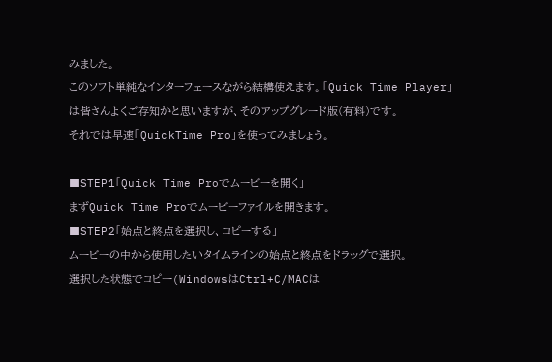みました。
このソフト単純なインターフェースながら結構使えます。「Quick Time Player」
は皆さんよくご存知かと思いますが、そのアップグレード版(有料)です。
それでは早速「QuickTime Pro」を使ってみましょう。

■STEP1「Quick Time Proでムービーを開く」
まずQuick Time Proでムービーファイルを開きます。
■STEP2「始点と終点を選択し、コピーする」
ムービーの中から使用したいタイムラインの始点と終点をドラッグで選択。
選択した状態でコピー(WindowsはCtrl+C/MACは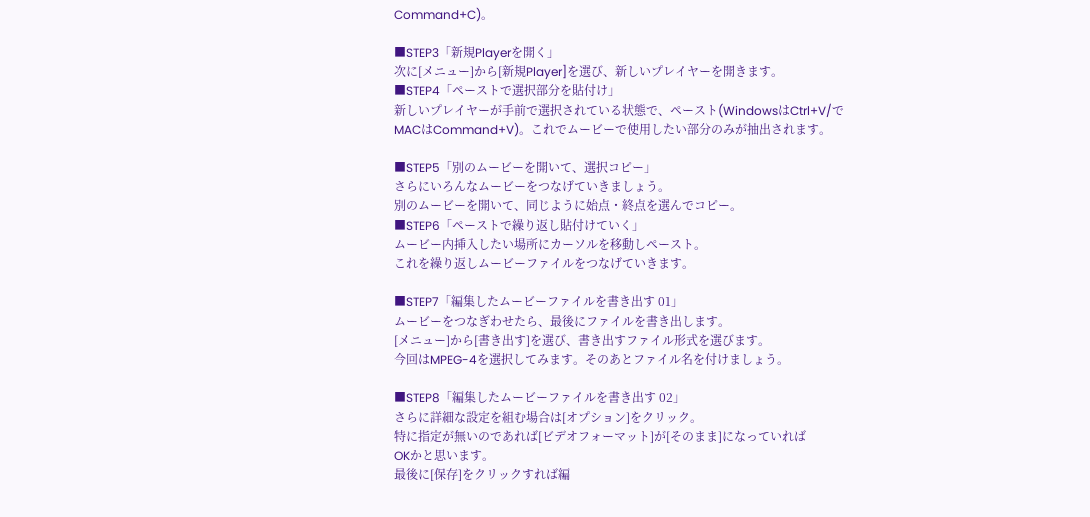Command+C)。

■STEP3「新規Playerを開く」
次に[メニュー]から[新規Player]を選び、新しいプレイヤーを開きます。
■STEP4「ペーストで選択部分を貼付け」
新しいプレイヤーが手前で選択されている状態で、ペースト(WindowsはCtrl+V/で
MACはCommand+V)。これでムービーで使用したい部分のみが抽出されます。

■STEP5「別のムービーを開いて、選択コピー」
さらにいろんなムービーをつなげていきましょう。
別のムービーを開いて、同じように始点・終点を選んでコピー。
■STEP6「ペーストで繰り返し貼付けていく」
ムービー内挿入したい場所にカーソルを移動しペースト。
これを繰り返しムービーファイルをつなげていきます。

■STEP7「編集したムービーファイルを書き出す 01」
ムービーをつなぎわせたら、最後にファイルを書き出します。
[メニュー]から[書き出す]を選び、書き出すファイル形式を選びます。
今回はMPEG-4を選択してみます。そのあとファイル名を付けましょう。

■STEP8「編集したムービーファイルを書き出す 02」
さらに詳細な設定を組む場合は[オプション]をクリック。
特に指定が無いのであれば[ビデオフォーマット]が[そのまま]になっていれば
OKかと思います。
最後に[保存]をクリックすれば編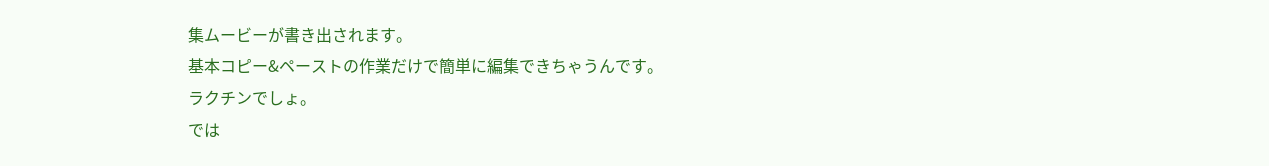集ムービーが書き出されます。
基本コピー&ペーストの作業だけで簡単に編集できちゃうんです。
ラクチンでしょ。
では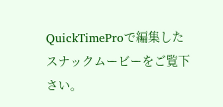QuickTimeProで編集したスナックムービーをご覧下さい。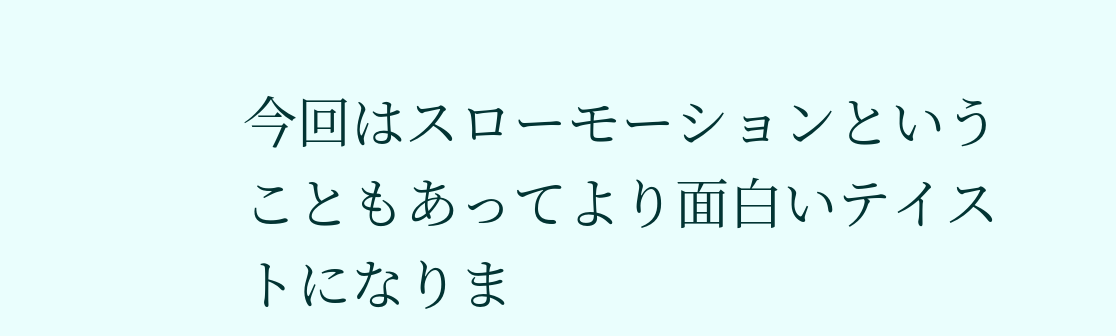今回はスローモーションということもあってより面白いテイストになりま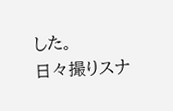した。
日々撮りスナ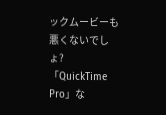ックムービーも悪くないでしょ?
「QuickTime Pro」な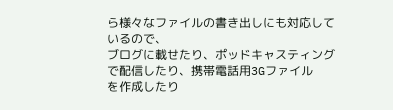ら様々なファイルの書き出しにも対応しているので、
ブログに載せたり、ポッドキャスティングで配信したり、携帯電話用3Gファイル
を作成したり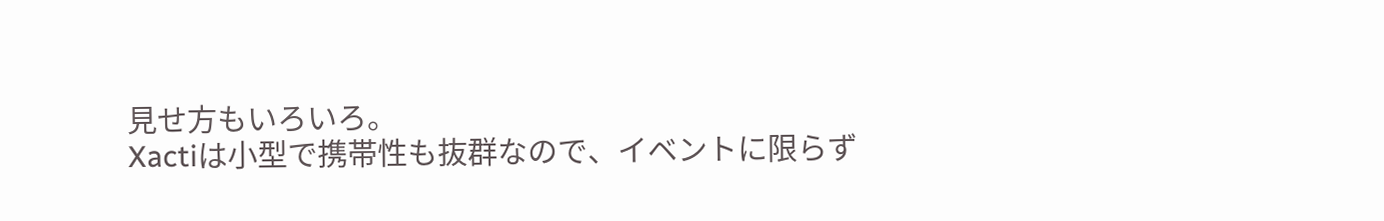見せ方もいろいろ。
Xactiは小型で携帯性も抜群なので、イベントに限らず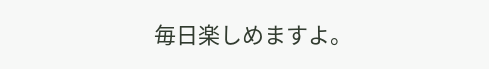毎日楽しめますよ。